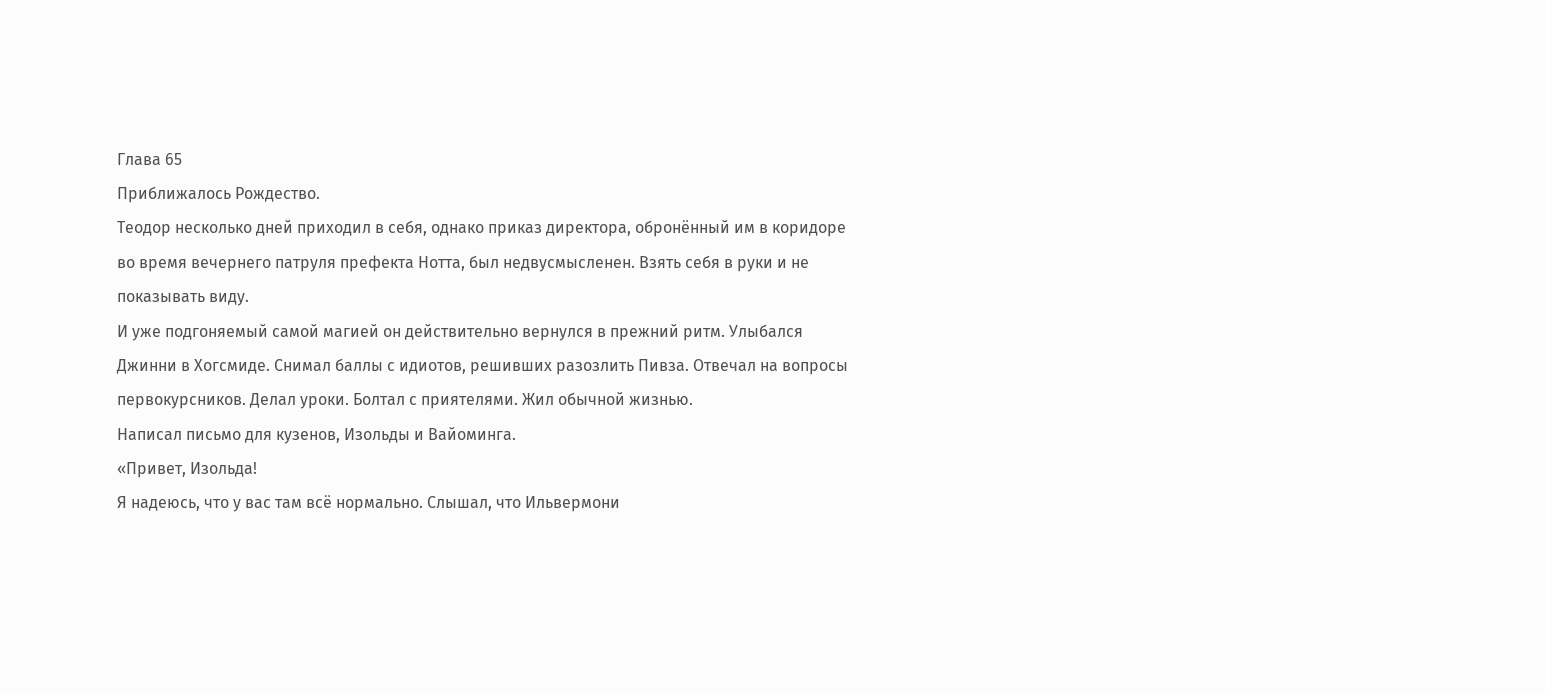Глава 65
Приближалось Рождество.
Теодор несколько дней приходил в себя, однако приказ директора, обронённый им в коридоре во время вечернего патруля префекта Нотта, был недвусмысленен. Взять себя в руки и не показывать виду.
И уже подгоняемый самой магией он действительно вернулся в прежний ритм. Улыбался Джинни в Хогсмиде. Снимал баллы с идиотов, решивших разозлить Пивза. Отвечал на вопросы первокурсников. Делал уроки. Болтал с приятелями. Жил обычной жизнью.
Написал письмо для кузенов, Изольды и Вайоминга.
«Привет, Изольда!
Я надеюсь, что у вас там всё нормально. Слышал, что Ильвермони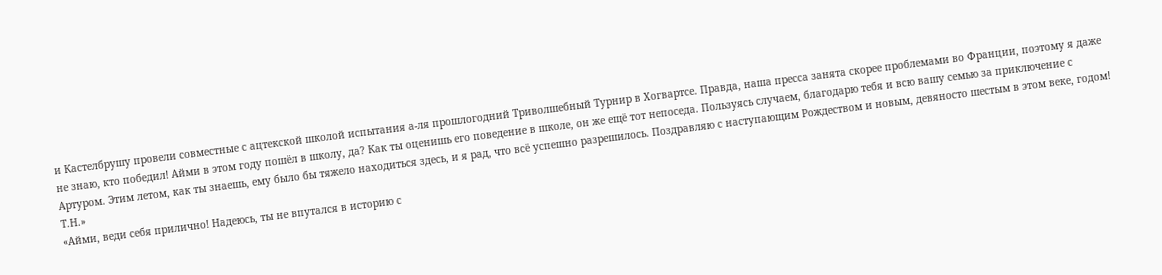и Кастелбрушу провели совместные с ацтекской школой испытания а-ля прошлогодний Триволшебный Турнир в Хогвартсе. Правда, наша пресса занята скорее проблемами во Франции, поэтому я даже не знаю, кто победил! Айми в этом году пошёл в школу, да? Как ты оценишь его поведение в школе, он же ещё тот непоседа. Пользуясь случаем, благодарю тебя и всю вашу семью за приключение с Артуром. Этим летом, как ты знаешь, ему было бы тяжело находиться здесь, и я рад, что всё успешно разрешилось. Поздравляю с наступающим Рождеством и новым, девяносто шестым в этом веке, годом!
Т.Н.»
«Айми, веди себя прилично! Надеюсь, ты не впутался в историю с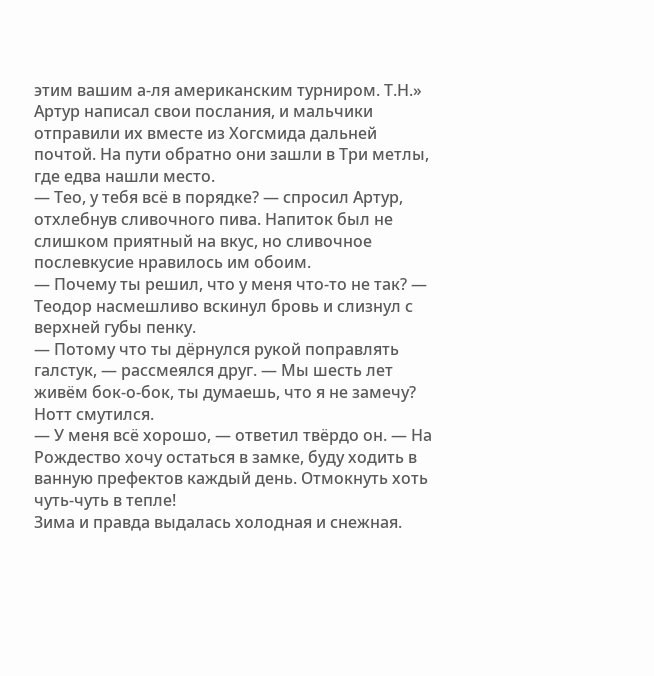этим вашим а-ля американским турниром. Т.Н.»
Артур написал свои послания, и мальчики отправили их вместе из Хогсмида дальней почтой. На пути обратно они зашли в Три метлы, где едва нашли место.
— Тео, у тебя всё в порядке? — спросил Артур, отхлебнув сливочного пива. Напиток был не слишком приятный на вкус, но сливочное послевкусие нравилось им обоим.
— Почему ты решил, что у меня что-то не так? — Теодор насмешливо вскинул бровь и слизнул с верхней губы пенку.
— Потому что ты дёрнулся рукой поправлять галстук, — рассмеялся друг. — Мы шесть лет живём бок-о-бок, ты думаешь, что я не замечу?
Нотт смутился.
— У меня всё хорошо, — ответил твёрдо он. — На Рождество хочу остаться в замке, буду ходить в ванную префектов каждый день. Отмокнуть хоть чуть-чуть в тепле!
Зима и правда выдалась холодная и снежная.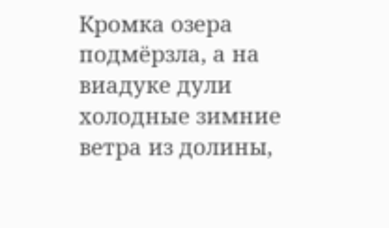Кромка озера подмёрзла, а на виадуке дули холодные зимние ветра из долины,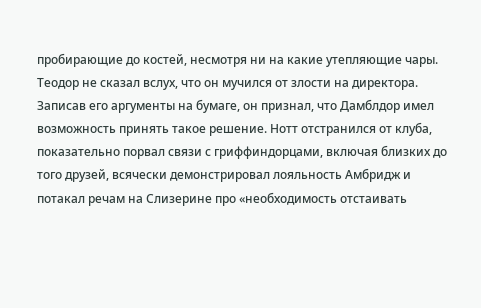пробирающие до костей, несмотря ни на какие утепляющие чары.
Теодор не сказал вслух, что он мучился от злости на директора. Записав его аргументы на бумаге, он признал, что Дамблдор имел возможность принять такое решение. Нотт отстранился от клуба, показательно порвал связи с гриффиндорцами, включая близких до того друзей, всячески демонстрировал лояльность Амбридж и потакал речам на Слизерине про «необходимость отстаивать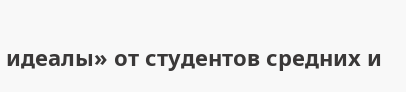идеалы» от студентов средних и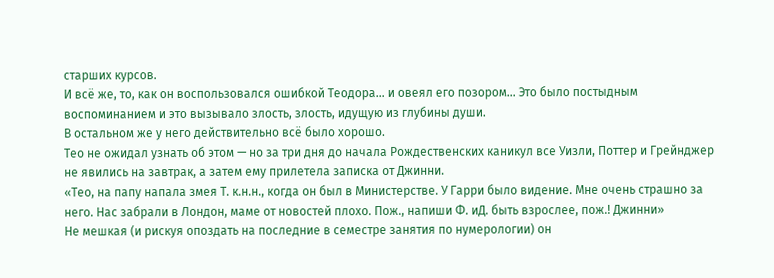старших курсов.
И всё же, то, как он воспользовался ошибкой Теодора… и овеял его позором… Это было постыдным воспоминанием и это вызывало злость, злость, идущую из глубины души.
В остальном же у него действительно всё было хорошо.
Тео не ожидал узнать об этом — но за три дня до начала Рождественских каникул все Уизли, Поттер и Грейнджер не явились на завтрак, а затем ему прилетела записка от Джинни.
«Тео, на папу напала змея Т. к.н.н., когда он был в Министерстве. У Гарри было видение. Мне очень страшно за него. Нас забрали в Лондон, маме от новостей плохо. Пож., напиши Ф. иД. быть взрослее, пож.! Джинни»
Не мешкая (и рискуя опоздать на последние в семестре занятия по нумерологии) он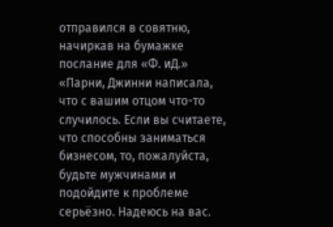отправился в совятню, начиркав на бумажке послание для «Ф. иД.»
«Парни, Джинни написала, что с вашим отцом что-то случилось. Если вы считаете, что способны заниматься бизнесом, то, пожалуйста, будьте мужчинами и подойдите к проблеме серьёзно. Надеюсь на вас.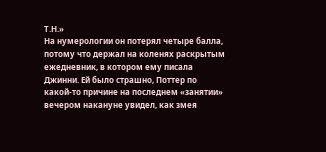Т.Н.»
На нумерологии он потерял четыре балла, потому что держал на коленях раскрытым ежедневник, в котором ему писала Джинни. Ей было страшно, Поттер по какой-то причине на последнем «занятии» вечером накануне увидел, как змея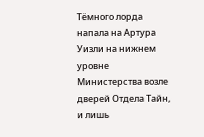Тёмного лорда напала на Артура Уизли на нижнем уровне Министерства возле дверей Отдела Тайн, и лишь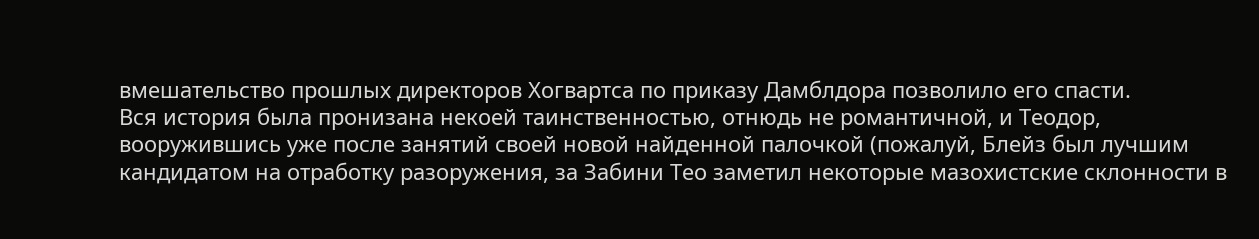вмешательство прошлых директоров Хогвартса по приказу Дамблдора позволило его спасти.
Вся история была пронизана некоей таинственностью, отнюдь не романтичной, и Теодор, вооружившись уже после занятий своей новой найденной палочкой (пожалуй, Блейз был лучшим кандидатом на отработку разоружения, за Забини Тео заметил некоторые мазохистские склонности в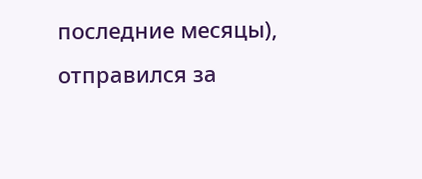последние месяцы), отправился за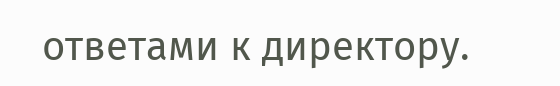ответами к директору.